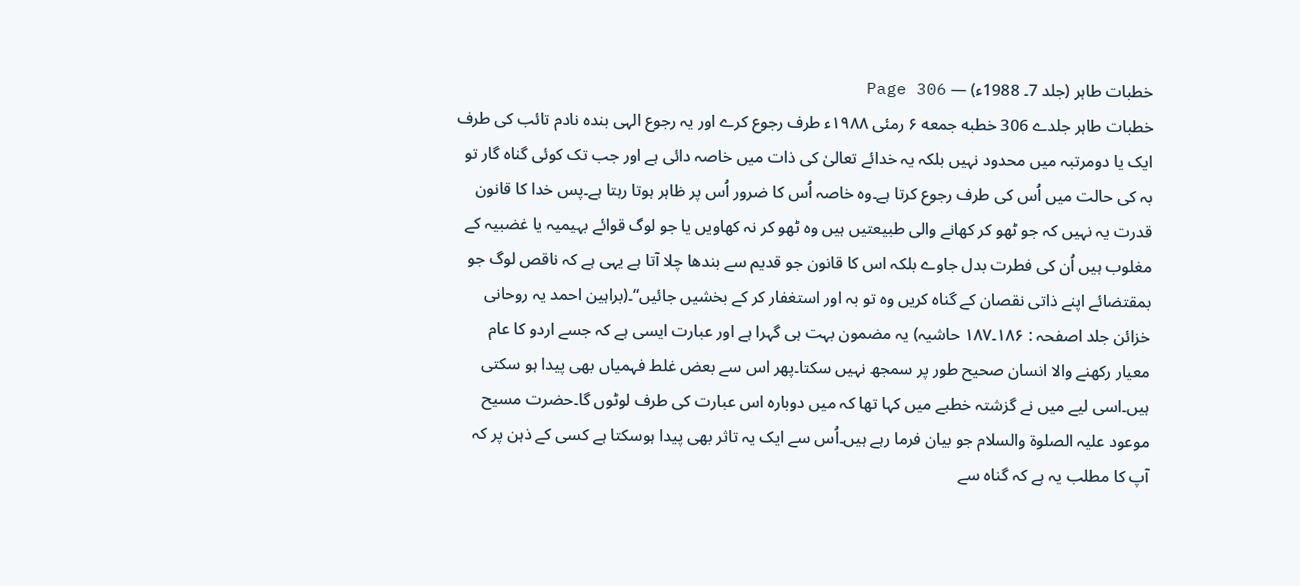خطبات طاہر (جلد 7۔ 1988ء) — Page 306
خطبات طاہر جلدے 306 خطبه جمعه ۶ رمئی ۱۹۸۸ء طرف رجوع کرے اور یہ رجوع الہی بندہ نادم تائب کی طرف ایک یا دومرتبہ میں محدود نہیں بلکہ یہ خدائے تعالیٰ کی ذات میں خاصہ دائی ہے اور جب تک کوئی گناہ گار تو بہ کی حالت میں اُس کی طرف رجوع کرتا ہے۔وہ خاصہ اُس کا ضرور اُس پر ظاہر ہوتا رہتا ہے۔پس خدا کا قانون قدرت یہ نہیں کہ جو ٹھو کر کھانے والی طبیعتیں ہیں وہ ٹھو کر نہ کھاویں یا جو لوگ قوائے بہیمیہ یا غضبیہ کے مغلوب ہیں اُن کی فطرت بدل جاوے بلکہ اس کا قانون جو قدیم سے بندھا چلا آتا ہے یہی ہے کہ ناقص لوگ جو بمقتضائے اپنے ذاتی نقصان کے گناہ کریں وہ تو بہ اور استغفار کر کے بخشیں جائیں“۔(براہین احمد یہ روحانی خزائن جلد اصفحہ : ۱۸۶۔۱۸۷ حاشیہ) یہ مضمون بہت ہی گہرا ہے اور عبارت ایسی ہے کہ جسے اردو کا عام معیار رکھنے والا انسان صحیح طور پر سمجھ نہیں سکتا۔پھر اس سے بعض غلط فہمیاں بھی پیدا ہو سکتی ہیں۔اسی لیے میں نے گزشتہ خطبے میں کہا تھا کہ میں دوبارہ اس عبارت کی طرف لوٹوں گا۔حضرت مسیح موعود علیہ الصلوۃ والسلام جو بیان فرما رہے ہیں۔اُس سے ایک یہ تاثر بھی پیدا ہوسکتا ہے کسی کے ذہن پر کہ آپ کا مطلب یہ ہے کہ گناہ سے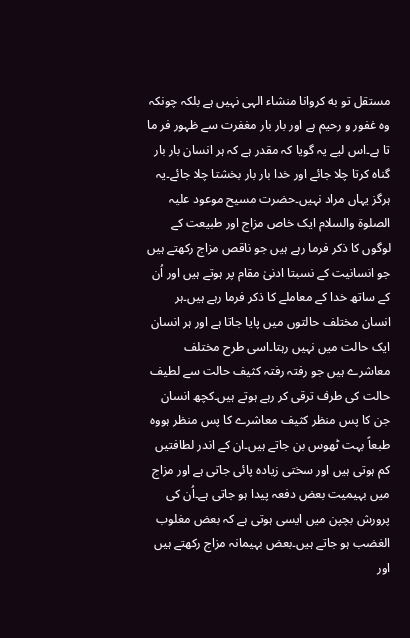مستقل تو به کروانا منشاء الہی نہیں ہے بلکہ چونکہ وہ غفور و رحیم ہے اور بار بار مغفرت سے ظہور فر ما تا ہے۔اس لیے یہ گویا کہ مقدر ہے کہ ہر انسان بار بار گناہ کرتا چلا جائے اور خدا بار بار بخشتا چلا جائے۔یہ ہرگز یہاں مراد نہیں۔حضرت مسیح موعود علیہ الصلوۃ والسلام ایک خاص مزاج اور طبیعت کے لوگوں کا ذکر فرما رہے ہیں جو ناقص مزاج رکھتے ہیں جو انسانیت کے نسبتا ادنیٰ مقام پر ہوتے ہیں اور اُن کے ساتھ خدا کے معاملے کا ذکر فرما رہے ہیں۔ہر انسان مختلف حالتوں میں پایا جاتا ہے اور ہر انسان ایک حالت میں نہیں رہتا۔اسی طرح مختلف معاشرے ہیں جو رفتہ رفتہ کثیف حالت سے لطیف حالت کی طرف ترقی کر رہے ہوتے ہیں۔کچھ انسان جن کا پس منظر کثیف معاشرے کا پس منظر ہووہ طبعاً بہت ٹھوس بن جاتے ہیں۔ان کے اندر لطافتیں کم ہوتی ہیں اور سختی زیادہ پائی جاتی ہے اور مزاج میں بہیمیت بعض دفعہ پیدا ہو جاتی ہے۔اُن کی پرورش بچپن میں ایسی ہوتی ہے کہ بعض مغلوب الغضب ہو جاتے ہیں۔بعض بہیمانہ مزاج رکھتے ہیں اور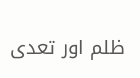ظلم اور تعدی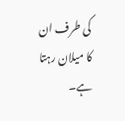کی طرف ان کا میلان رہتا ہے۔